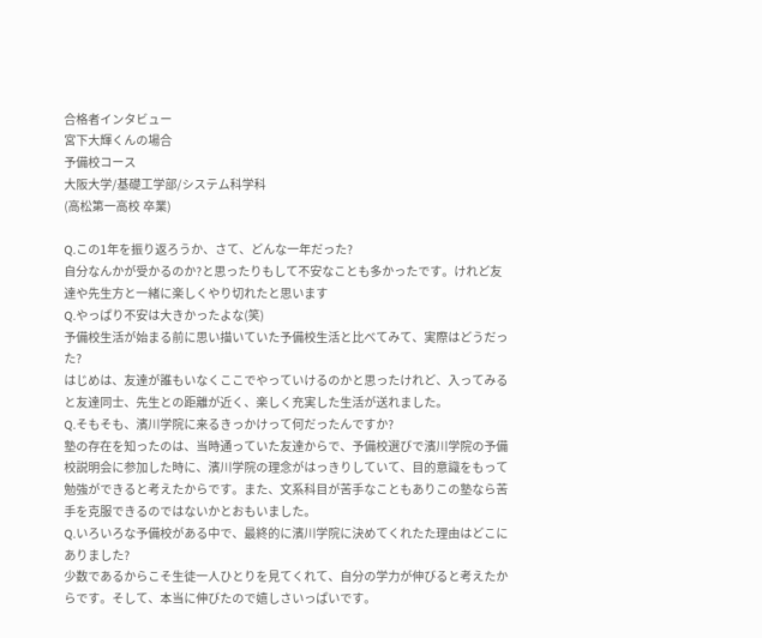合格者インタビュー
宮下大輝くんの場合
予備校コース
大阪大学/基礎工学部/システム科学科
(高松第一高校 卒業)

Q.この1年を振り返ろうか、さて、どんな一年だった?
自分なんかが受かるのか?と思ったりもして不安なことも多かったです。けれど友達や先生方と一緒に楽しくやり切れたと思います
Q.やっぱり不安は大きかったよな(笑)
予備校生活が始まる前に思い描いていた予備校生活と比べてみて、実際はどうだった?
はじめは、友達が誰もいなくここでやっていけるのかと思ったけれど、入ってみると友達同士、先生との距離が近く、楽しく充実した生活が送れました。
Q.そもそも、濱川学院に来るきっかけって何だったんですか?
塾の存在を知ったのは、当時通っていた友達からで、予備校選びで濱川学院の予備校説明会に参加した時に、濱川学院の理念がはっきりしていて、目的意識をもって勉強ができると考えたからです。また、文系科目が苦手なこともありこの塾なら苦手を克服できるのではないかとおもいました。
Q.いろいろな予備校がある中で、最終的に濱川学院に決めてくれたた理由はどこにありました?
少数であるからこそ生徒一人ひとりを見てくれて、自分の学力が伸びると考えたからです。そして、本当に伸びたので嬉しさいっぱいです。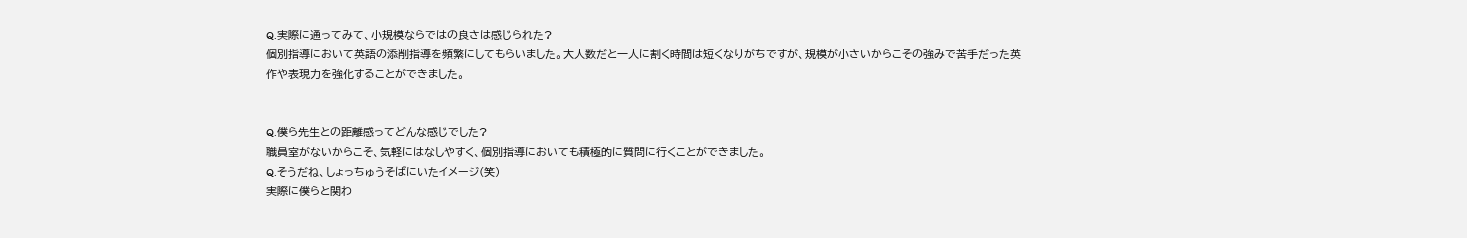Q.実際に通ってみて、小規模ならではの良さは感じられた?
個別指導において英語の添削指導を頻繁にしてもらいました。大人数だと一人に割く時間は短くなりがちですが、規模が小さいからこその強みで苦手だった英作や表現力を強化することができました。


Q.僕ら先生との距離感ってどんな感じでした?
職員室がないからこそ、気軽にはなしやすく、個別指導においても積極的に質問に行くことができました。
Q.そうだね、しょっちゅうそばにいたイメージ(笑)
実際に僕らと関わ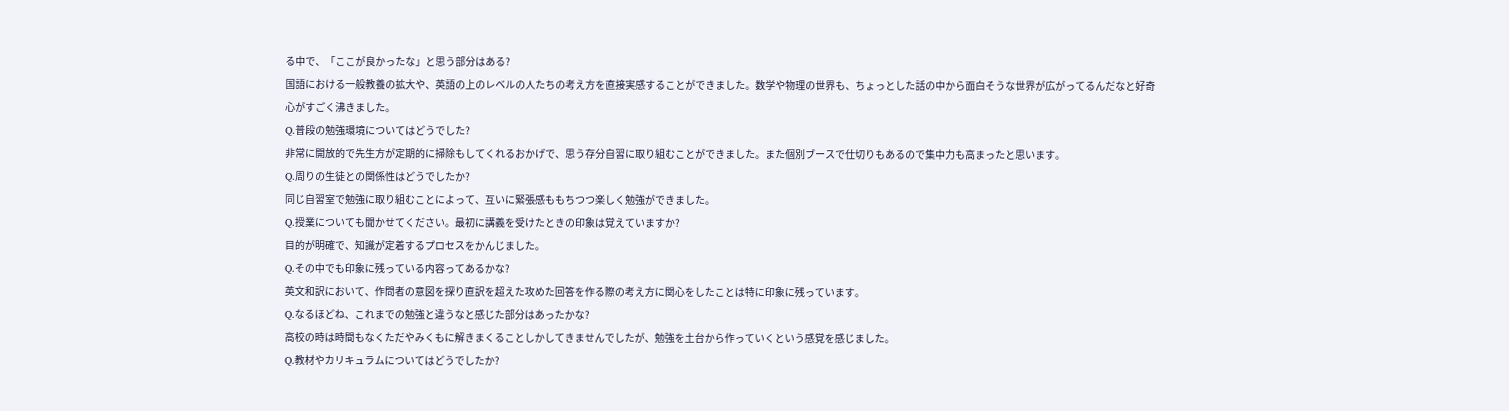る中で、「ここが良かったな」と思う部分はある?
国語における一般教養の拡大や、英語の上のレベルの人たちの考え方を直接実感することができました。数学や物理の世界も、ちょっとした話の中から面白そうな世界が広がってるんだなと好奇心がすごく沸きました。
Q.普段の勉強環境についてはどうでした?
非常に開放的で先生方が定期的に掃除もしてくれるおかげで、思う存分自習に取り組むことができました。また個別ブースで仕切りもあるので集中力も高まったと思います。
Q.周りの生徒との関係性はどうでしたか?
同じ自習室で勉強に取り組むことによって、互いに緊張感ももちつつ楽しく勉強ができました。
Q.授業についても聞かせてください。最初に講義を受けたときの印象は覚えていますか?
目的が明確で、知識が定着するプロセスをかんじました。
Q.その中でも印象に残っている内容ってあるかな?
英文和訳において、作問者の意図を探り直訳を超えた攻めた回答を作る際の考え方に関心をしたことは特に印象に残っています。
Q.なるほどね、これまでの勉強と違うなと感じた部分はあったかな?
高校の時は時間もなくただやみくもに解きまくることしかしてきませんでしたが、勉強を土台から作っていくという感覚を感じました。
Q.教材やカリキュラムについてはどうでしたか?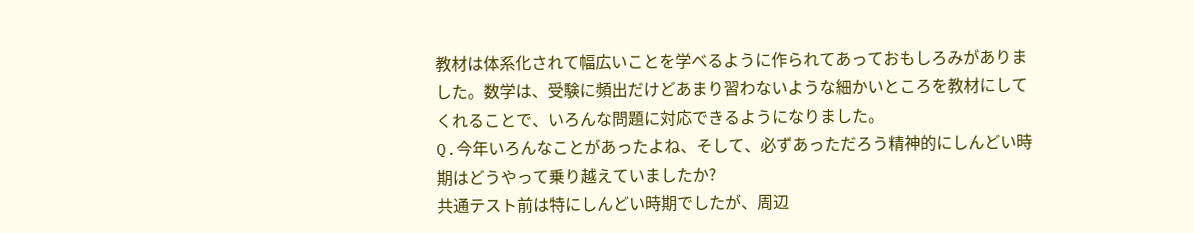教材は体系化されて幅広いことを学べるように作られてあっておもしろみがありました。数学は、受験に頻出だけどあまり習わないような細かいところを教材にしてくれることで、いろんな問題に対応できるようになりました。
Q.今年いろんなことがあったよね、そして、必ずあっただろう精神的にしんどい時期はどうやって乗り越えていましたか?
共通テスト前は特にしんどい時期でしたが、周辺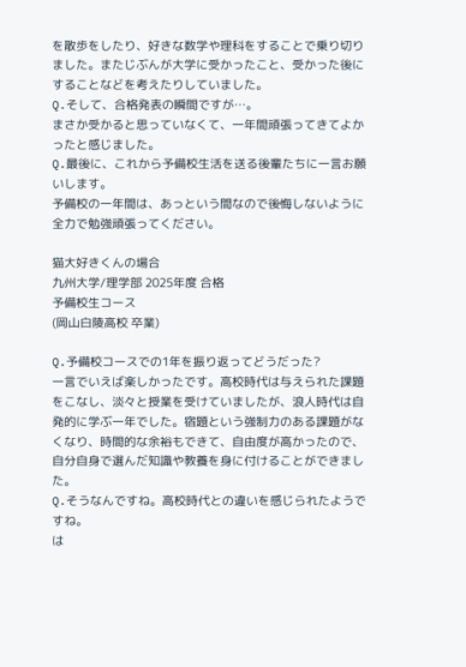を散歩をしたり、好きな数学や理科をすることで乗り切りました。またじぶんが大学に受かったこと、受かった後にすることなどを考えたりしていました。
Q.そして、合格発表の瞬間ですが…。
まさか受かると思っていなくて、一年間頑張ってきてよかったと感じました。
Q.最後に、これから予備校生活を送る後輩たちに一言お願いします。
予備校の一年間は、あっという間なので後悔しないように全力で勉強頑張ってください。

猫大好きくんの場合
九州大学/理学部 2025年度 合格
予備校生コース
(岡山白陵高校 卒業)

Q.予備校コースでの1年を振り返ってどうだった?
一言でいえば楽しかったです。高校時代は与えられた課題をこなし、淡々と授業を受けていましたが、浪人時代は自発的に学ぶ一年でした。宿題という強制力のある課題がなくなり、時間的な余裕もできて、自由度が高かったので、自分自身で選んだ知識や教養を身に付けることができました。
Q.そうなんですね。高校時代との違いを感じられたようですね。
は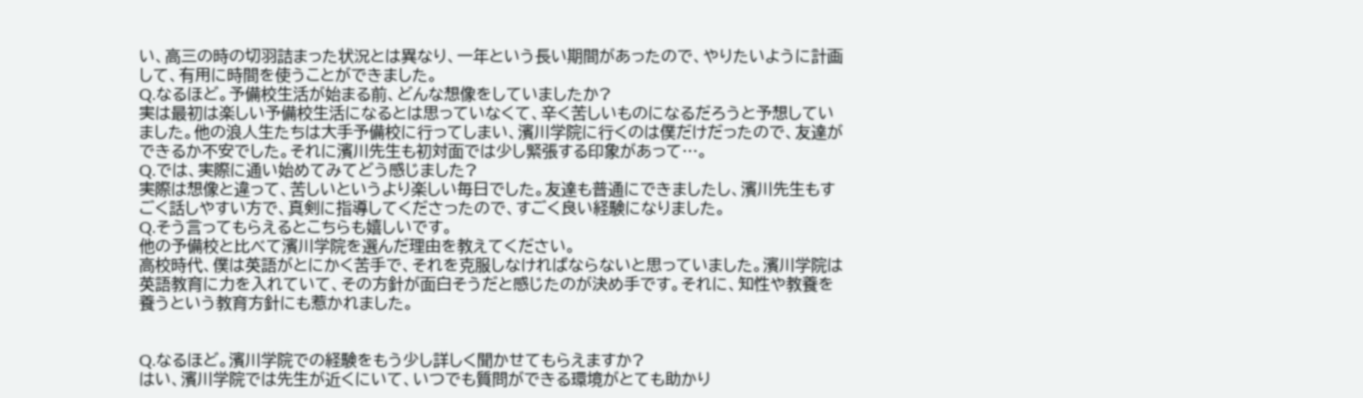い、高三の時の切羽詰まった状況とは異なり、一年という長い期間があったので、やりたいように計画して、有用に時間を使うことができました。
Q.なるほど。予備校生活が始まる前、どんな想像をしていましたか?
実は最初は楽しい予備校生活になるとは思っていなくて、辛く苦しいものになるだろうと予想していました。他の浪人生たちは大手予備校に行ってしまい、濱川学院に行くのは僕だけだったので、友達ができるか不安でした。それに濱川先生も初対面では少し緊張する印象があって…。
Q.では、実際に通い始めてみてどう感じました?
実際は想像と違って、苦しいというより楽しい毎日でした。友達も普通にできましたし、濱川先生もすごく話しやすい方で、真剣に指導してくださったので、すごく良い経験になりました。
Q.そう言ってもらえるとこちらも嬉しいです。
他の予備校と比べて濱川学院を選んだ理由を教えてください。
高校時代、僕は英語がとにかく苦手で、それを克服しなければならないと思っていました。濱川学院は英語教育に力を入れていて、その方針が面白そうだと感じたのが決め手です。それに、知性や教養を養うという教育方針にも惹かれました。


Q.なるほど。濱川学院での経験をもう少し詳しく聞かせてもらえますか?
はい、濱川学院では先生が近くにいて、いつでも質問ができる環境がとても助かり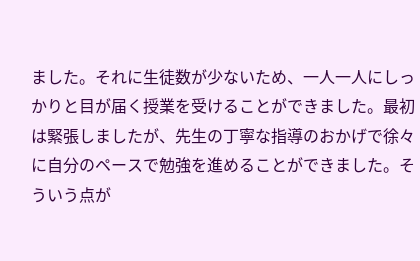ました。それに生徒数が少ないため、一人一人にしっかりと目が届く授業を受けることができました。最初は緊張しましたが、先生の丁寧な指導のおかげで徐々に自分のペースで勉強を進めることができました。そういう点が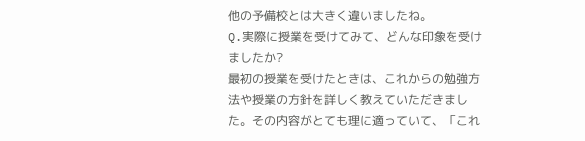他の予備校とは大きく違いましたね。
Q.実際に授業を受けてみて、どんな印象を受けましたか?
最初の授業を受けたときは、これからの勉強方法や授業の方針を詳しく教えていただきました。その内容がとても理に適っていて、「これ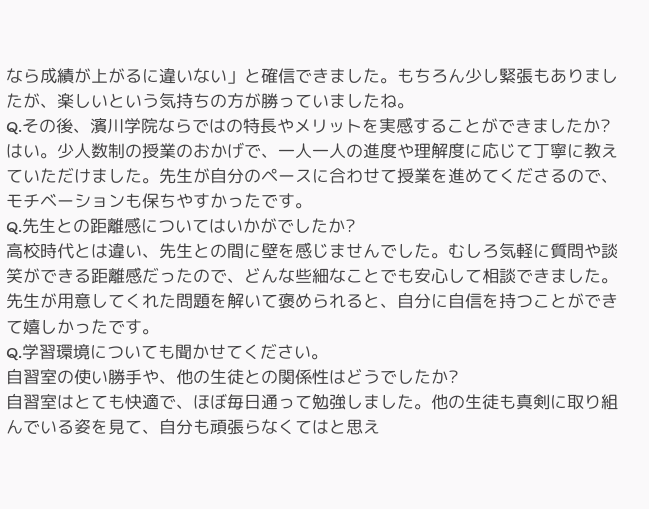なら成績が上がるに違いない」と確信できました。もちろん少し緊張もありましたが、楽しいという気持ちの方が勝っていましたね。
Q.その後、濱川学院ならではの特長やメリットを実感することができましたか?
はい。少人数制の授業のおかげで、一人一人の進度や理解度に応じて丁寧に教えていただけました。先生が自分のペースに合わせて授業を進めてくださるので、モチベーションも保ちやすかったです。
Q.先生との距離感についてはいかがでしたか?
高校時代とは違い、先生との間に壁を感じませんでした。むしろ気軽に質問や談笑ができる距離感だったので、どんな些細なことでも安心して相談できました。先生が用意してくれた問題を解いて褒められると、自分に自信を持つことができて嬉しかったです。
Q.学習環境についても聞かせてください。
自習室の使い勝手や、他の生徒との関係性はどうでしたか?
自習室はとても快適で、ほぼ毎日通って勉強しました。他の生徒も真剣に取り組んでいる姿を見て、自分も頑張らなくてはと思え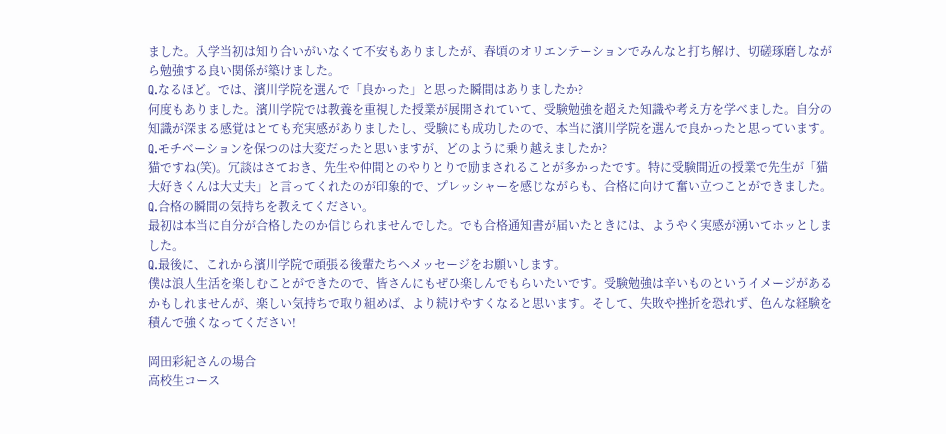ました。入学当初は知り合いがいなくて不安もありましたが、春頃のオリエンテーションでみんなと打ち解け、切磋琢磨しながら勉強する良い関係が築けました。
Q.なるほど。では、濱川学院を選んで「良かった」と思った瞬間はありましたか?
何度もありました。濱川学院では教養を重視した授業が展開されていて、受験勉強を超えた知識や考え方を学べました。自分の知識が深まる感覚はとても充実感がありましたし、受験にも成功したので、本当に濱川学院を選んで良かったと思っています。
Q.モチベーションを保つのは大変だったと思いますが、どのように乗り越えましたか?
猫ですね(笑)。冗談はさておき、先生や仲間とのやりとりで励まされることが多かったです。特に受験間近の授業で先生が「猫大好きくんは大丈夫」と言ってくれたのが印象的で、プレッシャーを感じながらも、合格に向けて奮い立つことができました。
Q.合格の瞬間の気持ちを教えてください。
最初は本当に自分が合格したのか信じられませんでした。でも合格通知書が届いたときには、ようやく実感が湧いてホッとしました。
Q.最後に、これから濱川学院で頑張る後輩たちへメッセージをお願いします。
僕は浪人生活を楽しむことができたので、皆さんにもぜひ楽しんでもらいたいです。受験勉強は辛いものというイメージがあるかもしれませんが、楽しい気持ちで取り組めば、より続けやすくなると思います。そして、失敗や挫折を恐れず、色んな経験を積んで強くなってください!

岡田彩紀さんの場合
高校生コース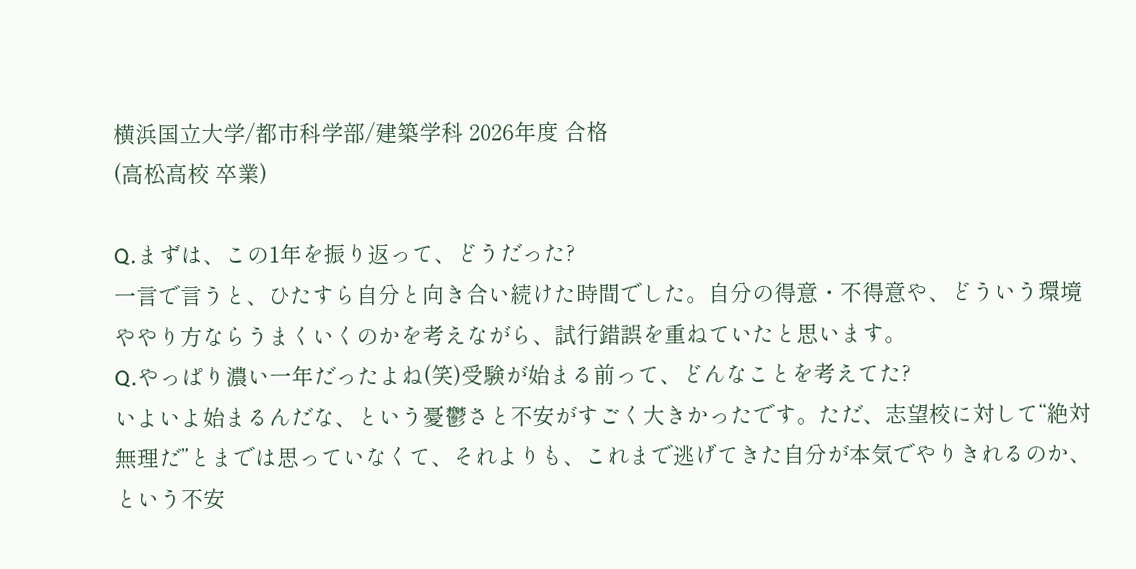横浜国立大学/都市科学部/建築学科 2026年度 合格
(高松高校 卒業)

Q.まずは、この1年を振り返って、どうだった?
一言で言うと、ひたすら自分と向き合い続けた時間でした。自分の得意・不得意や、どういう環境ややり方ならうまくいくのかを考えながら、試行錯誤を重ねていたと思います。
Q.やっぱり濃い一年だったよね(笑)受験が始まる前って、どんなことを考えてた?
いよいよ始まるんだな、という憂鬱さと不安がすごく大きかったです。ただ、志望校に対して“絶対無理だ”とまでは思っていなくて、それよりも、これまで逃げてきた自分が本気でやりきれるのか、という不安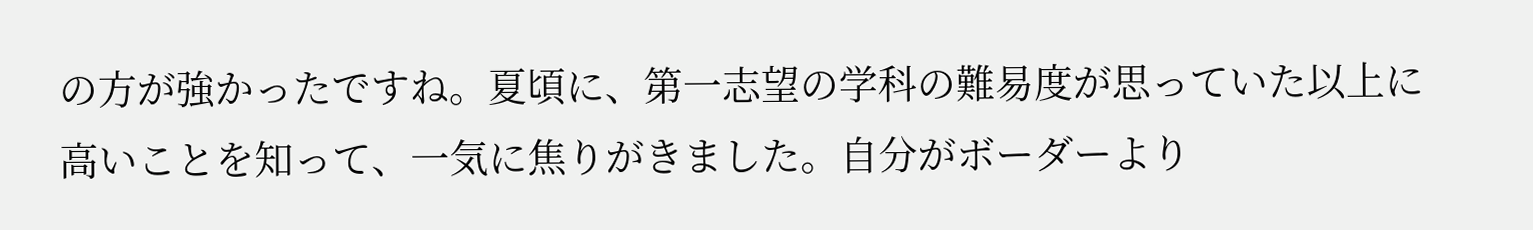の方が強かったですね。夏頃に、第一志望の学科の難易度が思っていた以上に高いことを知って、一気に焦りがきました。自分がボーダーより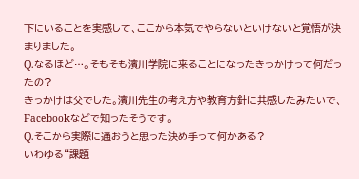下にいることを実感して、ここから本気でやらないといけないと覚悟が決まりました。
Q.なるほど…。そもそも濱川学院に来ることになったきっかけって何だったの?
きっかけは父でした。濱川先生の考え方や教育方針に共感したみたいで、Facebookなどで知ったそうです。
Q.そこから実際に通おうと思った決め手って何かある?
いわゆる“課題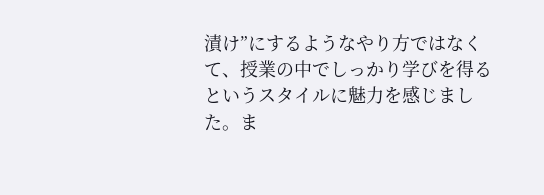漬け”にするようなやり方ではなくて、授業の中でしっかり学びを得るというスタイルに魅力を感じました。ま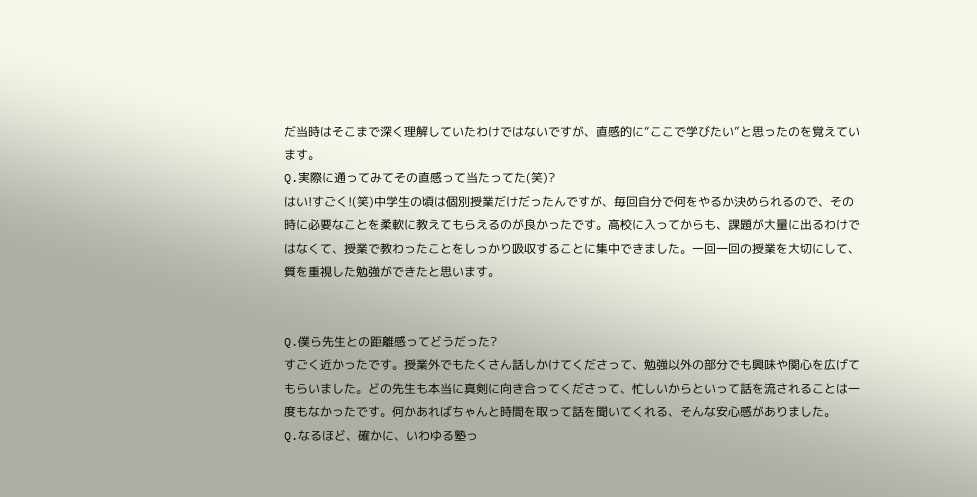だ当時はそこまで深く理解していたわけではないですが、直感的に“ここで学びたい”と思ったのを覚えています。
Q.実際に通ってみてその直感って当たってた(笑)?
はい!すごく!(笑)中学生の頃は個別授業だけだったんですが、毎回自分で何をやるか決められるので、その時に必要なことを柔軟に教えてもらえるのが良かったです。高校に入ってからも、課題が大量に出るわけではなくて、授業で教わったことをしっかり吸収することに集中できました。一回一回の授業を大切にして、質を重視した勉強ができたと思います。


Q.僕ら先生との距離感ってどうだった?
すごく近かったです。授業外でもたくさん話しかけてくださって、勉強以外の部分でも興味や関心を広げてもらいました。どの先生も本当に真剣に向き合ってくださって、忙しいからといって話を流されることは一度もなかったです。何かあればちゃんと時間を取って話を聞いてくれる、そんな安心感がありました。
Q.なるほど、確かに、いわゆる塾っ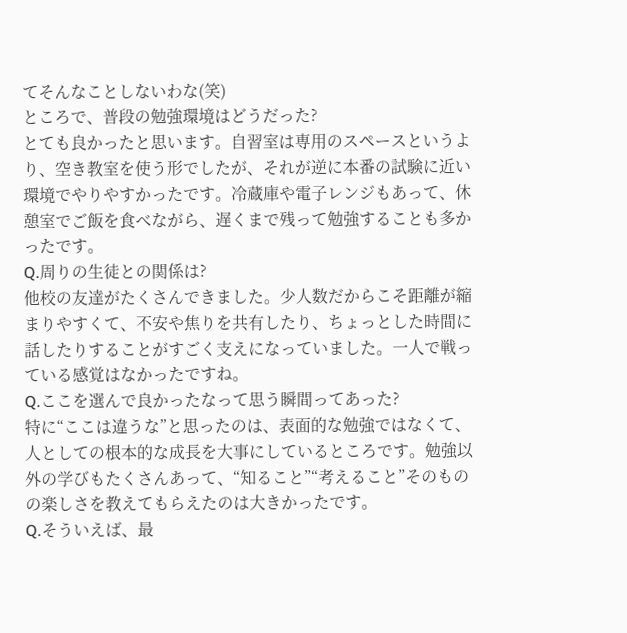てそんなことしないわな(笑)
ところで、普段の勉強環境はどうだった?
とても良かったと思います。自習室は専用のスペースというより、空き教室を使う形でしたが、それが逆に本番の試験に近い環境でやりやすかったです。冷蔵庫や電子レンジもあって、休憩室でご飯を食べながら、遅くまで残って勉強することも多かったです。
Q.周りの生徒との関係は?
他校の友達がたくさんできました。少人数だからこそ距離が縮まりやすくて、不安や焦りを共有したり、ちょっとした時間に話したりすることがすごく支えになっていました。一人で戦っている感覚はなかったですね。
Q.ここを選んで良かったなって思う瞬間ってあった?
特に“ここは違うな”と思ったのは、表面的な勉強ではなくて、人としての根本的な成長を大事にしているところです。勉強以外の学びもたくさんあって、“知ること”“考えること”そのものの楽しさを教えてもらえたのは大きかったです。
Q.そういえば、最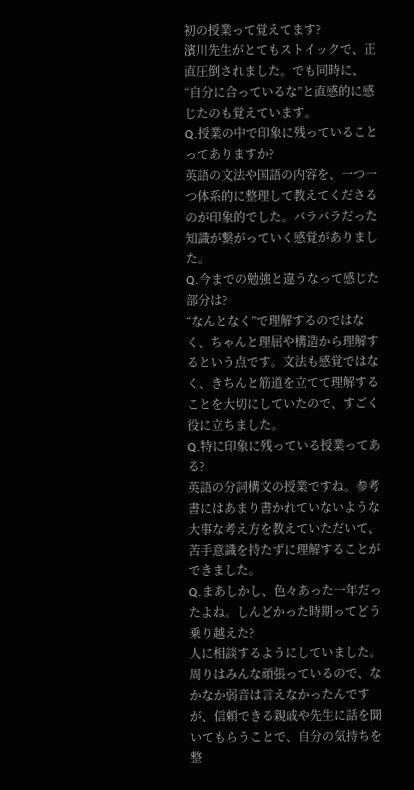初の授業って覚えてます?
濱川先生がとてもストイックで、正直圧倒されました。でも同時に、“自分に合っているな”と直感的に感じたのも覚えています。
Q.授業の中で印象に残っていることってありますか?
英語の文法や国語の内容を、一つ一つ体系的に整理して教えてくださるのが印象的でした。バラバラだった知識が繋がっていく感覚がありました。
Q.今までの勉強と違うなって感じた部分は?
“なんとなく”で理解するのではなく、ちゃんと理屈や構造から理解するという点です。文法も感覚ではなく、きちんと筋道を立てて理解することを大切にしていたので、すごく役に立ちました。
Q.特に印象に残っている授業ってある?
英語の分詞構文の授業ですね。参考書にはあまり書かれていないような大事な考え方を教えていただいて、苦手意識を持たずに理解することができました。
Q.まあしかし、色々あった一年だったよね。しんどかった時期ってどう乗り越えた?
人に相談するようにしていました。周りはみんな頑張っているので、なかなか弱音は言えなかったんですが、信頼できる親戚や先生に話を聞いてもらうことで、自分の気持ちを整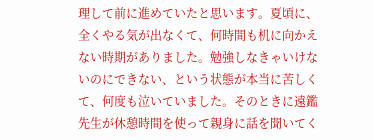理して前に進めていたと思います。夏頃に、全くやる気が出なくて、何時間も机に向かえない時期がありました。勉強しなきゃいけないのにできない、という状態が本当に苦しくて、何度も泣いていました。そのときに遠鑑先生が休憩時間を使って親身に話を聞いてく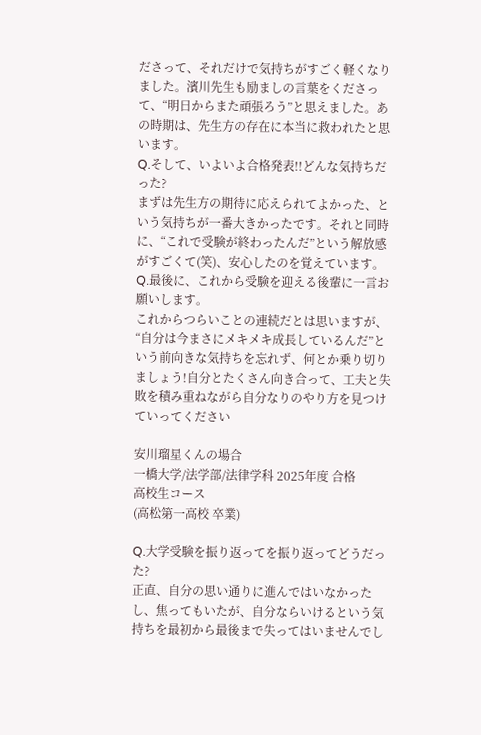ださって、それだけで気持ちがすごく軽くなりました。濱川先生も励ましの言葉をくださって、“明日からまた頑張ろう”と思えました。あの時期は、先生方の存在に本当に救われたと思います。
Q.そして、いよいよ合格発表!!どんな気持ちだった?
まずは先生方の期待に応えられてよかった、という気持ちが一番大きかったです。それと同時に、“これで受験が終わったんだ”という解放感がすごくて(笑)、安心したのを覚えています。
Q.最後に、これから受験を迎える後輩に一言お願いします。
これからつらいことの連続だとは思いますが、“自分は今まさにメキメキ成長しているんだ”という前向きな気持ちを忘れず、何とか乗り切りましょう!自分とたくさん向き合って、工夫と失敗を積み重ねながら自分なりのやり方を見つけていってください

安川瑠星くんの場合
一橋大学/法学部/法律学科 2025年度 合格
高校生コース
(高松第一高校 卒業)

Q.大学受験を振り返ってを振り返ってどうだった?
正直、自分の思い通りに進んではいなかったし、焦ってもいたが、自分ならいけるという気持ちを最初から最後まで失ってはいませんでし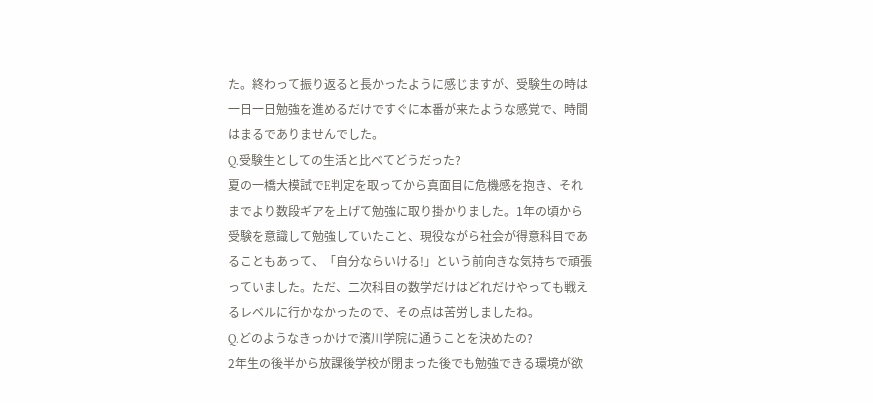た。終わって振り返ると長かったように感じますが、受験生の時は一日一日勉強を進めるだけですぐに本番が来たような感覚で、時間はまるでありませんでした。
Q.受験生としての生活と比べてどうだった?
夏の一橋大模試でE判定を取ってから真面目に危機感を抱き、それまでより数段ギアを上げて勉強に取り掛かりました。1年の頃から受験を意識して勉強していたこと、現役ながら社会が得意科目であることもあって、「自分ならいける!」という前向きな気持ちで頑張っていました。ただ、二次科目の数学だけはどれだけやっても戦えるレベルに行かなかったので、その点は苦労しましたね。
Q.どのようなきっかけで濱川学院に通うことを決めたの?
2年生の後半から放課後学校が閉まった後でも勉強できる環境が欲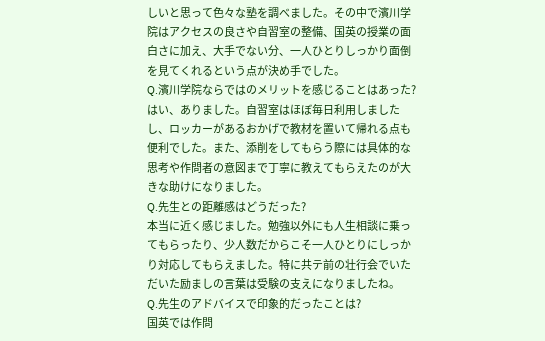しいと思って色々な塾を調べました。その中で濱川学院はアクセスの良さや自習室の整備、国英の授業の面白さに加え、大手でない分、一人ひとりしっかり面倒を見てくれるという点が決め手でした。
Q.濱川学院ならではのメリットを感じることはあった?
はい、ありました。自習室はほぼ毎日利用しましたし、ロッカーがあるおかげで教材を置いて帰れる点も便利でした。また、添削をしてもらう際には具体的な思考や作問者の意図まで丁寧に教えてもらえたのが大きな助けになりました。
Q.先生との距離感はどうだった?
本当に近く感じました。勉強以外にも人生相談に乗ってもらったり、少人数だからこそ一人ひとりにしっかり対応してもらえました。特に共テ前の壮行会でいただいた励ましの言葉は受験の支えになりましたね。
Q.先生のアドバイスで印象的だったことは?
国英では作問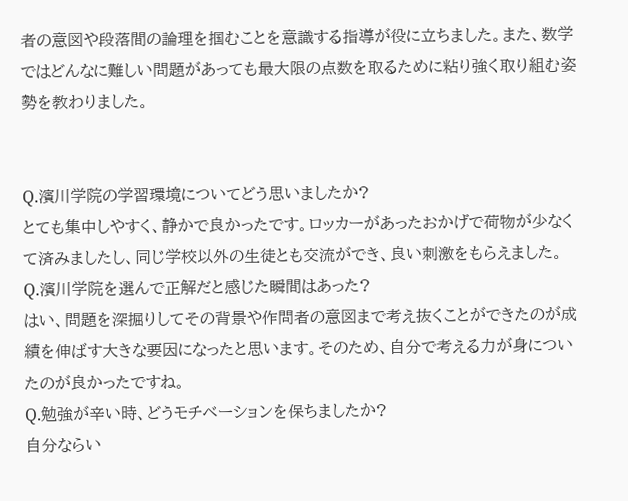者の意図や段落間の論理を掴むことを意識する指導が役に立ちました。また、数学ではどんなに難しい問題があっても最大限の点数を取るために粘り強く取り組む姿勢を教わりました。


Q.濱川学院の学習環境についてどう思いましたか?
とても集中しやすく、静かで良かったです。ロッカーがあったおかげで荷物が少なくて済みましたし、同じ学校以外の生徒とも交流ができ、良い刺激をもらえました。
Q.濱川学院を選んで正解だと感じた瞬間はあった?
はい、問題を深掘りしてその背景や作問者の意図まで考え抜くことができたのが成績を伸ばす大きな要因になったと思います。そのため、自分で考える力が身についたのが良かったですね。
Q.勉強が辛い時、どうモチベーションを保ちましたか?
自分ならい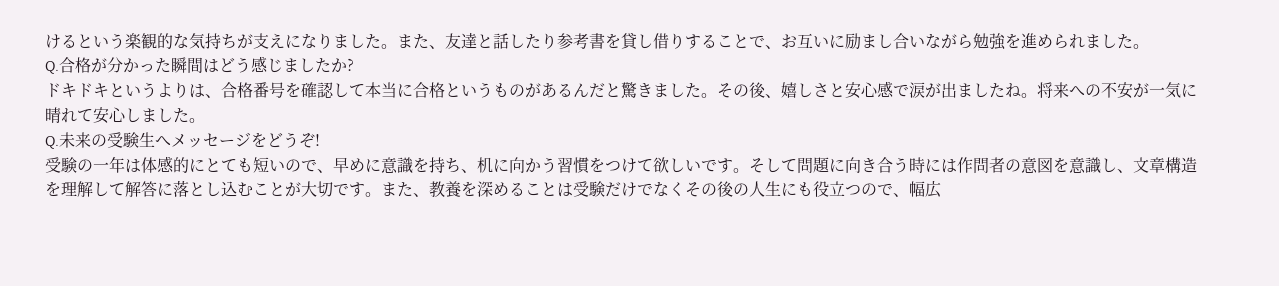けるという楽観的な気持ちが支えになりました。また、友達と話したり参考書を貸し借りすることで、お互いに励まし合いながら勉強を進められました。
Q.合格が分かった瞬間はどう感じましたか?
ドキドキというよりは、合格番号を確認して本当に合格というものがあるんだと驚きました。その後、嬉しさと安心感で涙が出ましたね。将来への不安が一気に晴れて安心しました。
Q.未来の受験生へメッセージをどうぞ!
受験の一年は体感的にとても短いので、早めに意識を持ち、机に向かう習慣をつけて欲しいです。そして問題に向き合う時には作問者の意図を意識し、文章構造を理解して解答に落とし込むことが大切です。また、教養を深めることは受験だけでなくその後の人生にも役立つので、幅広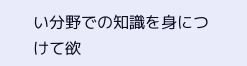い分野での知識を身につけて欲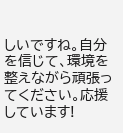しいですね。自分を信じて、環境を整えながら頑張ってください。応援しています!